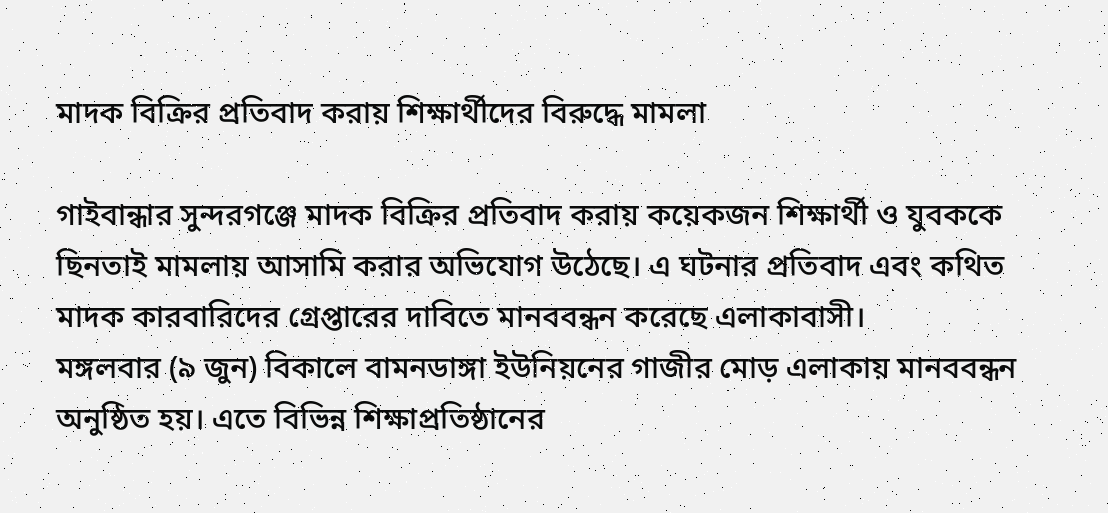মাদক বিক্রির প্রতিবাদ করায় শিক্ষার্থীদের বিরুদ্ধে মামলা

গাইবান্ধার সুন্দরগঞ্জে মাদক বিক্রির প্রতিবাদ করায় কয়েকজন শিক্ষার্থী ও যুবককে ছিনতাই মামলায় আসামি করার অভিযোগ উঠেছে। এ ঘটনার প্রতিবাদ এবং কথিত মাদক কারবারিদের গ্রেপ্তারের দাবিতে মানববন্ধন করেছে এলাকাবাসী।
মঙ্গলবার (৯ জুন) বিকালে বামনডাঙ্গা ইউনিয়নের গাজীর মোড় এলাকায় মানববন্ধন অনুষ্ঠিত হয়। এতে বিভিন্ন শিক্ষাপ্রতিষ্ঠানের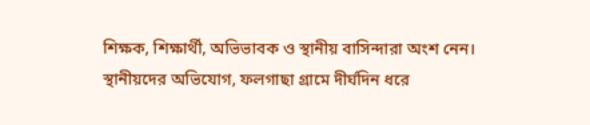শিক্ষক, শিক্ষার্থী, অভিভাবক ও স্থানীয় বাসিন্দারা অংশ নেন।
স্থানীয়দের অভিযোগ, ফলগাছা গ্রামে দীর্ঘদিন ধরে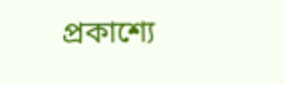প্রকাশ্যে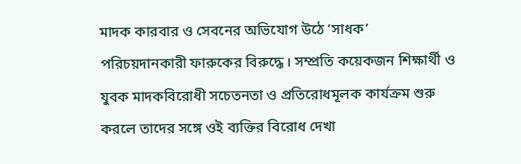মাদক কারবার ও সেবনের অভিযোগ উঠে ‘সাধক’ পরিচয়দানকারী ফারুকের বিরুদ্ধে। সম্প্রতি কয়েকজন শিক্ষার্থী ও যুবক মাদকবিরোধী সচেতনতা ও প্রতিরোধমূলক কার্যক্রম শুরু করলে তাদের সঙ্গে ওই ব্যক্তির বিরোধ দেখা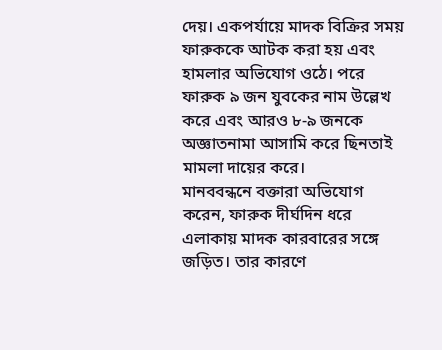দেয়। একপর্যায়ে মাদক বিক্রির সময় ফারুককে আটক করা হয় এবং হামলার অভিযোগ ওঠে। পরে ফারুক ৯ জন যুবকের নাম উল্লেখ করে এবং আরও ৮-৯ জনকে অজ্ঞাতনামা আসামি করে ছিনতাই মামলা দায়ের করে।
মানববন্ধনে বক্তারা অভিযোগ করেন, ফারুক দীর্ঘদিন ধরে এলাকায় মাদক কারবারের সঙ্গে জড়িত। তার কারণে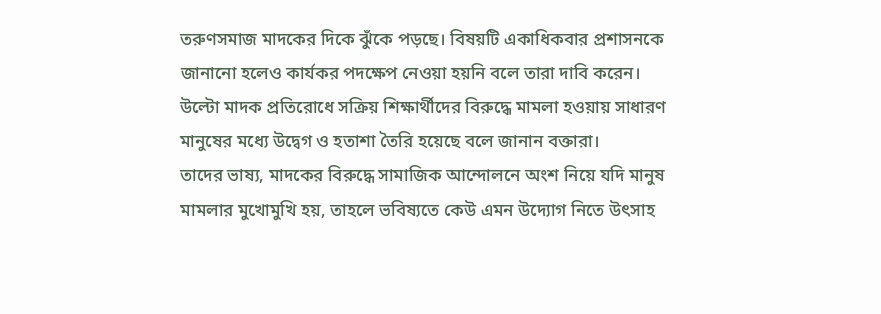তরুণসমাজ মাদকের দিকে ঝুঁকে পড়ছে। বিষয়টি একাধিকবার প্রশাসনকে জানানো হলেও কার্যকর পদক্ষেপ নেওয়া হয়নি বলে তারা দাবি করেন। উল্টো মাদক প্রতিরোধে সক্রিয় শিক্ষার্থীদের বিরুদ্ধে মামলা হওয়ায় সাধারণ মানুষের মধ্যে উদ্বেগ ও হতাশা তৈরি হয়েছে বলে জানান বক্তারা।
তাদের ভাষ্য, মাদকের বিরুদ্ধে সামাজিক আন্দোলনে অংশ নিয়ে যদি মানুষ মামলার মুখোমুখি হয়, তাহলে ভবিষ্যতে কেউ এমন উদ্যোগ নিতে উৎসাহ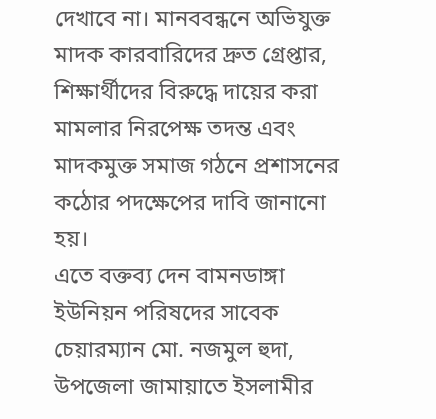দেখাবে না। মানববন্ধনে অভিযুক্ত মাদক কারবারিদের দ্রুত গ্রেপ্তার, শিক্ষার্থীদের বিরুদ্ধে দায়ের করা মামলার নিরপেক্ষ তদন্ত এবং মাদকমুক্ত সমাজ গঠনে প্রশাসনের কঠোর পদক্ষেপের দাবি জানানো হয়।
এতে বক্তব্য দেন বামনডাঙ্গা ইউনিয়ন পরিষদের সাবেক চেয়ারম্যান মো. নজমুল হুদা, উপজেলা জামায়াতে ইসলামীর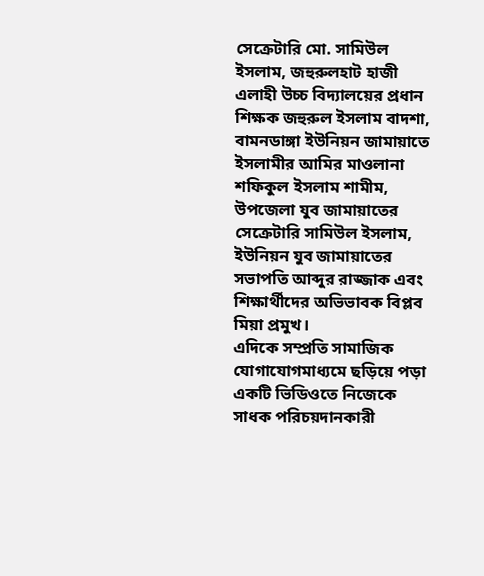সেক্রেটারি মো. সামিউল ইসলাম, জহুরুলহাট হাজী এলাহী উচ্চ বিদ্যালয়ের প্রধান শিক্ষক জহুরুল ইসলাম বাদশা, বামনডাঙ্গা ইউনিয়ন জামায়াতে ইসলামীর আমির মাওলানা শফিকুল ইসলাম শামীম, উপজেলা যুব জামায়াতের সেক্রেটারি সামিউল ইসলাম, ইউনিয়ন যুব জামায়াতের সভাপতি আব্দুর রাজ্জাক এবং শিক্ষার্থীদের অভিভাবক বিপ্লব মিয়া প্রমুখ।
এদিকে সম্প্রতি সামাজিক যোগাযোগমাধ্যমে ছড়িয়ে পড়া একটি ভিডিওতে নিজেকে সাধক পরিচয়দানকারী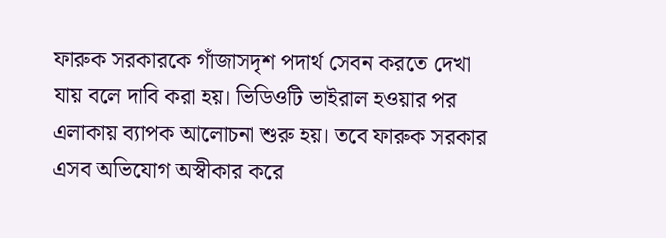ফারুক সরকারকে গাঁজাসদৃশ পদার্থ সেবন করতে দেখা যায় বলে দাবি করা হয়। ভিডিওটি ভাইরাল হওয়ার পর এলাকায় ব্যাপক আলোচনা শুরু হয়। তবে ফারুক সরকার এসব অভিযোগ অস্বীকার করে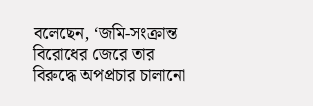বলেছেন, ‘জমি-সংক্রান্ত বিরোধের জেরে তার বিরুদ্ধে অপপ্রচার চালানো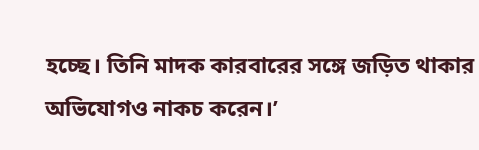হচ্ছে। তিনি মাদক কারবারের সঙ্গে জড়িত থাকার অভিযোগও নাকচ করেন।’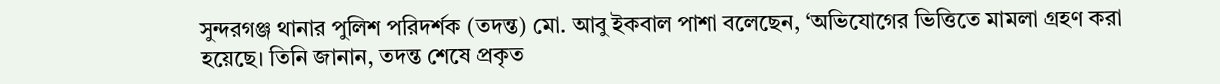সুন্দরগঞ্জ থানার পুলিশ পরিদর্শক (তদন্ত) মো. আবু ইকবাল পাশা বলেছেন, ‘অভিযোগের ভিত্তিতে মামলা গ্রহণ করা হয়েছে। তিনি জানান, তদন্ত শেষে প্রকৃত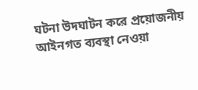ঘটনা উদঘাটন করে প্রয়োজনীয় আইনগত ব্যবস্থা নেওয়া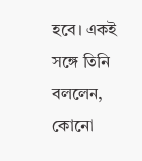হবে। একই সঙ্গে তিনি বললেন, কোনো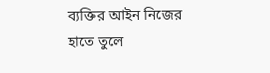ব্যক্তির আইন নিজের হাতে তুলে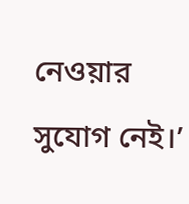নেওয়ার সুযোগ নেই।’